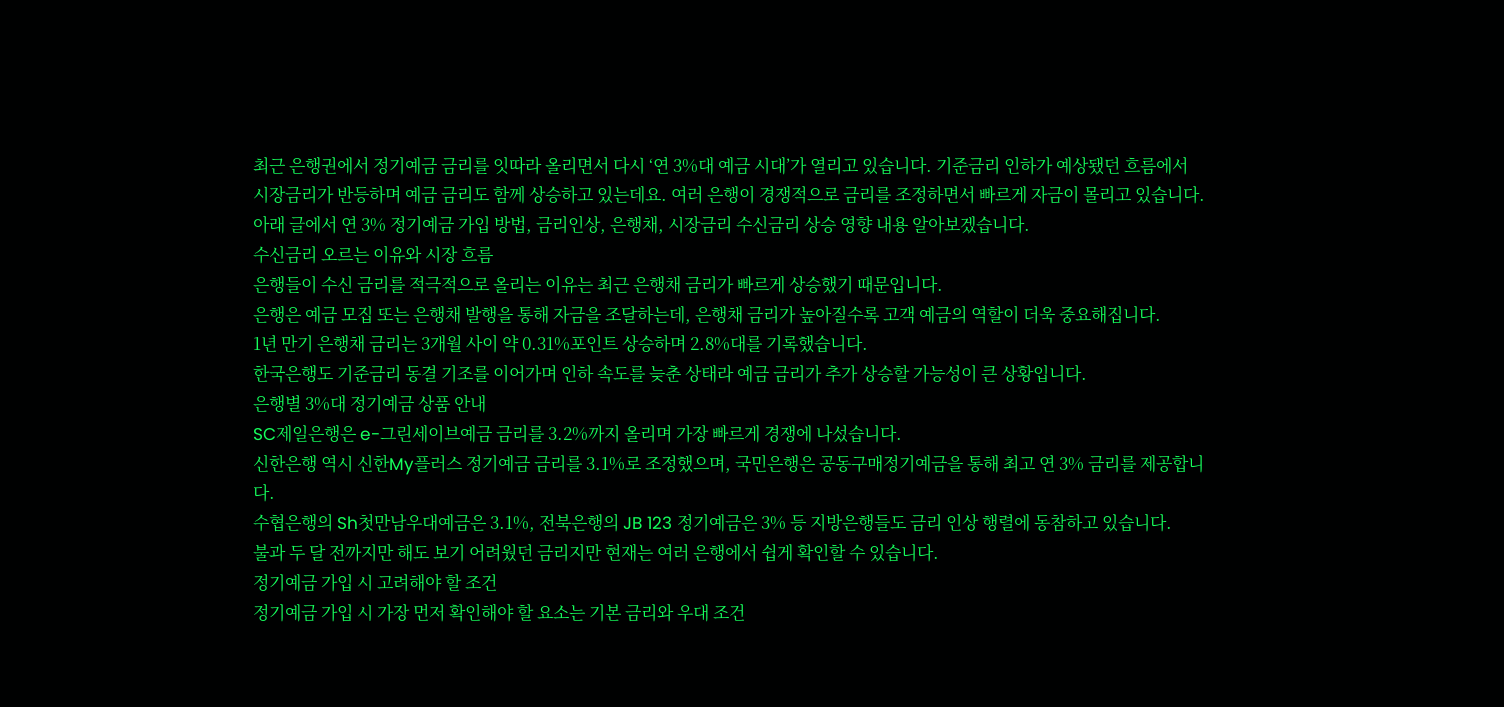최근 은행권에서 정기예금 금리를 잇따라 올리면서 다시 ‘연 3%대 예금 시대’가 열리고 있습니다. 기준금리 인하가 예상됐던 흐름에서 시장금리가 반등하며 예금 금리도 함께 상승하고 있는데요. 여러 은행이 경쟁적으로 금리를 조정하면서 빠르게 자금이 몰리고 있습니다. 아래 글에서 연 3% 정기예금 가입 방법, 금리인상, 은행채, 시장금리 수신금리 상승 영향 내용 알아보겠습니다.
수신금리 오르는 이유와 시장 흐름
은행들이 수신 금리를 적극적으로 올리는 이유는 최근 은행채 금리가 빠르게 상승했기 때문입니다.
은행은 예금 모집 또는 은행채 발행을 통해 자금을 조달하는데, 은행채 금리가 높아질수록 고객 예금의 역할이 더욱 중요해집니다.
1년 만기 은행채 금리는 3개월 사이 약 0.31%포인트 상승하며 2.8%대를 기록했습니다.
한국은행도 기준금리 동결 기조를 이어가며 인하 속도를 늦춘 상태라 예금 금리가 추가 상승할 가능성이 큰 상황입니다.
은행별 3%대 정기예금 상품 안내
SC제일은행은 e-그린세이브예금 금리를 3.2%까지 올리며 가장 빠르게 경쟁에 나섰습니다.
신한은행 역시 신한My플러스 정기예금 금리를 3.1%로 조정했으며, 국민은행은 공동구매정기예금을 통해 최고 연 3% 금리를 제공합니다.
수협은행의 Sh첫만남우대예금은 3.1%, 전북은행의 JB 123 정기예금은 3% 등 지방은행들도 금리 인상 행렬에 동참하고 있습니다.
불과 두 달 전까지만 해도 보기 어려웠던 금리지만 현재는 여러 은행에서 쉽게 확인할 수 있습니다.
정기예금 가입 시 고려해야 할 조건
정기예금 가입 시 가장 먼저 확인해야 할 요소는 기본 금리와 우대 조건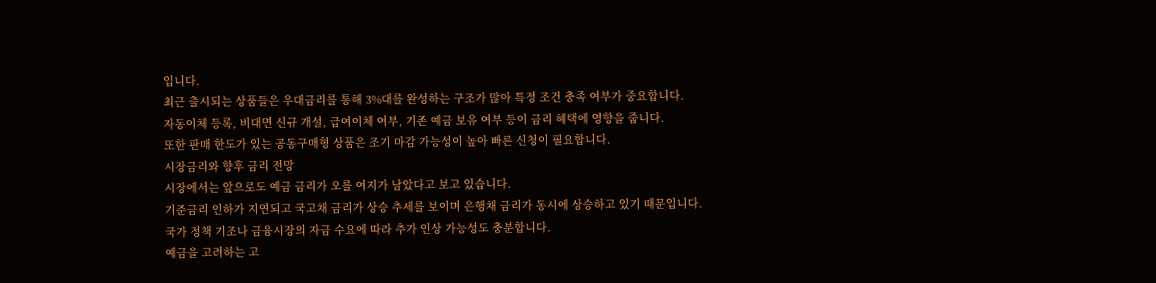입니다.
최근 출시되는 상품들은 우대금리를 통해 3%대를 완성하는 구조가 많아 특정 조건 충족 여부가 중요합니다.
자동이체 등록, 비대면 신규 개설, 급여이체 여부, 기존 예금 보유 여부 등이 금리 혜택에 영향을 줍니다.
또한 판매 한도가 있는 공동구매형 상품은 조기 마감 가능성이 높아 빠른 신청이 필요합니다.
시장금리와 향후 금리 전망
시장에서는 앞으로도 예금 금리가 오를 여지가 남았다고 보고 있습니다.
기준금리 인하가 지연되고 국고채 금리가 상승 추세를 보이며 은행채 금리가 동시에 상승하고 있기 때문입니다.
국가 정책 기조나 금융시장의 자금 수요에 따라 추가 인상 가능성도 충분합니다.
예금을 고려하는 고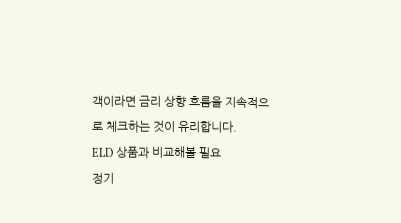객이라면 금리 상향 흐름을 지속적으로 체크하는 것이 유리합니다.
ELD 상품과 비교해볼 필요
정기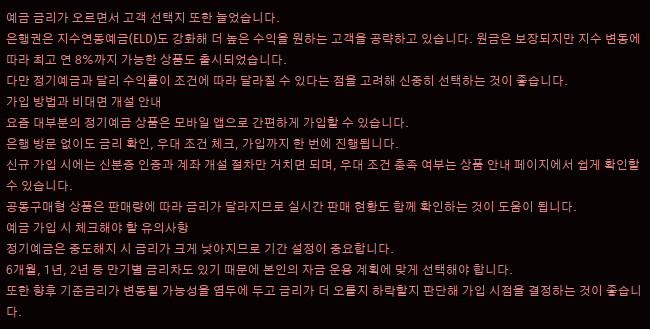예금 금리가 오르면서 고객 선택지 또한 늘었습니다.
은행권은 지수연동예금(ELD)도 강화해 더 높은 수익을 원하는 고객을 공략하고 있습니다. 원금은 보장되지만 지수 변동에 따라 최고 연 8%까지 가능한 상품도 출시되었습니다.
다만 정기예금과 달리 수익률이 조건에 따라 달라질 수 있다는 점을 고려해 신중히 선택하는 것이 좋습니다.
가입 방법과 비대면 개설 안내
요즘 대부분의 정기예금 상품은 모바일 앱으로 간편하게 가입할 수 있습니다.
은행 방문 없이도 금리 확인, 우대 조건 체크, 가입까지 한 번에 진행됩니다.
신규 가입 시에는 신분증 인증과 계좌 개설 절차만 거치면 되며, 우대 조건 충족 여부는 상품 안내 페이지에서 쉽게 확인할 수 있습니다.
공동구매형 상품은 판매량에 따라 금리가 달라지므로 실시간 판매 현황도 함께 확인하는 것이 도움이 됩니다.
예금 가입 시 체크해야 할 유의사항
정기예금은 중도해지 시 금리가 크게 낮아지므로 기간 설정이 중요합니다.
6개월, 1년, 2년 등 만기별 금리차도 있기 때문에 본인의 자금 운용 계획에 맞게 선택해야 합니다.
또한 향후 기준금리가 변동될 가능성을 염두에 두고 금리가 더 오를지 하락할지 판단해 가입 시점을 결정하는 것이 좋습니다.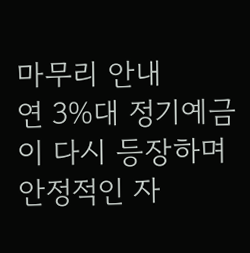마무리 안내
연 3%대 정기예금이 다시 등장하며 안정적인 자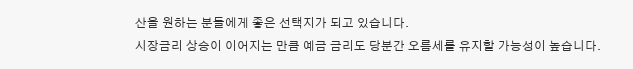산을 원하는 분들에게 좋은 선택지가 되고 있습니다.
시장금리 상승이 이어지는 만큼 예금 금리도 당분간 오름세를 유지할 가능성이 높습니다.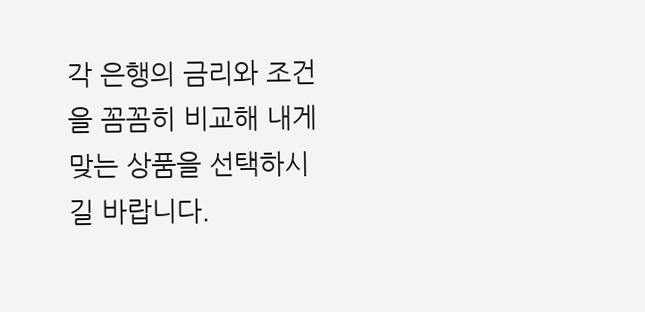각 은행의 금리와 조건을 꼼꼼히 비교해 내게 맞는 상품을 선택하시길 바랍니다.